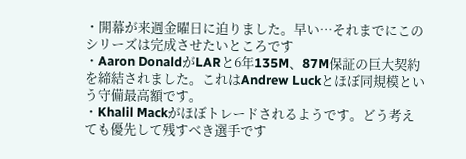・開幕が来週金曜日に迫りました。早い…それまでにこのシリーズは完成させたいところです
・Aaron DonaldがLARと6年135M、87M保証の巨大契約を締結されました。これはAndrew Luckとほぼ同規模という守備最高額です。
・Khalil Mackがほぼトレードされるようです。どう考えても優先して残すべき選手です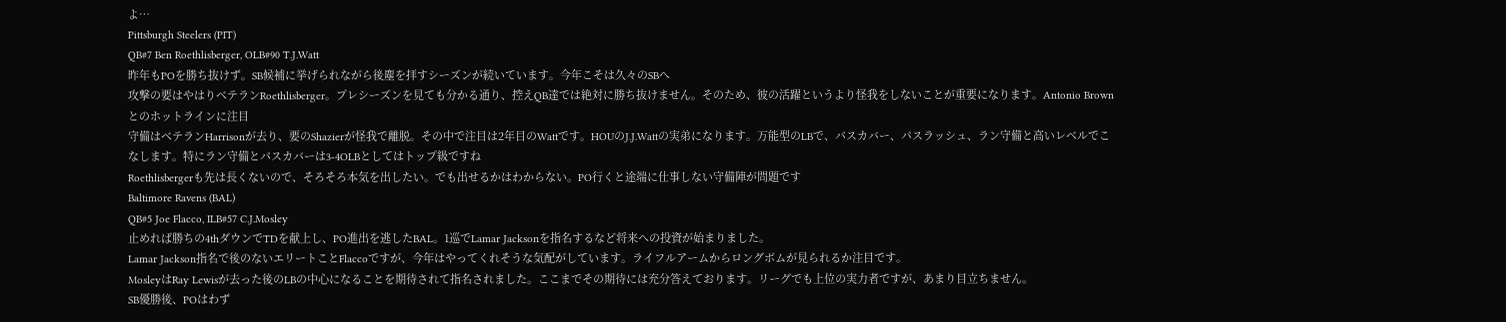よ…
Pittsburgh Steelers (PIT)
QB#7 Ben Roethlisberger, OLB#90 T.J.Watt
昨年もPOを勝ち抜けず。SB候補に挙げられながら後塵を拝すシーズンが続いています。今年こそは久々のSBへ
攻撃の要はやはりベテランRoethlisberger。プレシーズンを見ても分かる通り、控えQB達では絶対に勝ち抜けません。そのため、彼の活躍というより怪我をしないことが重要になります。Antonio Brownとのホットラインに注目
守備はベテランHarrisonが去り、要のShazierが怪我で離脱。その中で注目は2年目のWattです。HOUのJ.J.Wattの実弟になります。万能型のLBで、パスカバー、パスラッシュ、ラン守備と高いレベルでこなします。特にラン守備とパスカバーは3-4OLBとしてはトップ級ですね
Roethlisbergerも先は長くないので、そろそろ本気を出したい。でも出せるかはわからない。PO行くと途端に仕事しない守備陣が問題です
Baltimore Ravens (BAL)
QB#5 Joe Flacco, ILB#57 C.J.Mosley
止めれば勝ちの4thダウンでTDを献上し、PO進出を逃したBAL。1巡でLamar Jacksonを指名するなど将来への投資が始まりました。
Lamar Jackson指名で後のないエリートことFlaccoですが、今年はやってくれそうな気配がしています。ライフルアームからロングボムが見られるか注目です。
MosleyはRay Lewisが去った後のLBの中心になることを期待されて指名されました。ここまでその期待には充分答えております。リーグでも上位の実力者ですが、あまり目立ちません。
SB優勝後、POはわず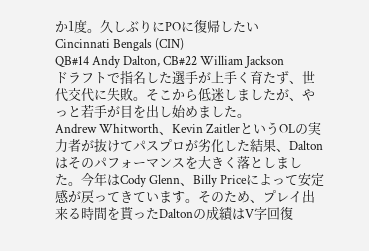か1度。久しぶりにPOに復帰したい
Cincinnati Bengals (CIN)
QB#14 Andy Dalton, CB#22 William Jackson
ドラフトで指名した選手が上手く育たず、世代交代に失敗。そこから低迷しましたが、やっと若手が目を出し始めました。
Andrew Whitworth、Kevin ZaitlerというOLの実力者が抜けてパスプロが劣化した結果、Daltonはそのパフォーマンスを大きく落としました。今年はCody Glenn、Billy Priceによって安定感が戻ってきています。そのため、プレイ出来る時間を貰ったDaltonの成績はV字回復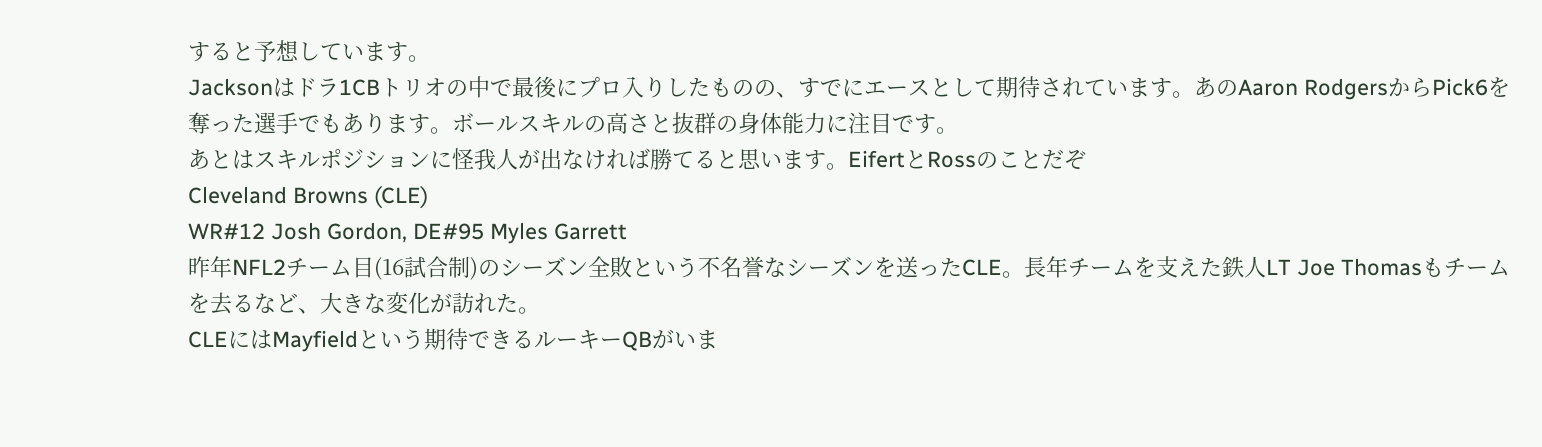すると予想しています。
Jacksonはドラ1CBトリオの中で最後にプロ入りしたものの、すでにエースとして期待されています。あのAaron RodgersからPick6を奪った選手でもあります。ボールスキルの高さと抜群の身体能力に注目です。
あとはスキルポジションに怪我人が出なければ勝てると思います。EifertとRossのことだぞ
Cleveland Browns (CLE)
WR#12 Josh Gordon, DE#95 Myles Garrett
昨年NFL2チーム目(16試合制)のシーズン全敗という不名誉なシーズンを送ったCLE。長年チームを支えた鉄人LT Joe Thomasもチームを去るなど、大きな変化が訪れた。
CLEにはMayfieldという期待できるルーキーQBがいま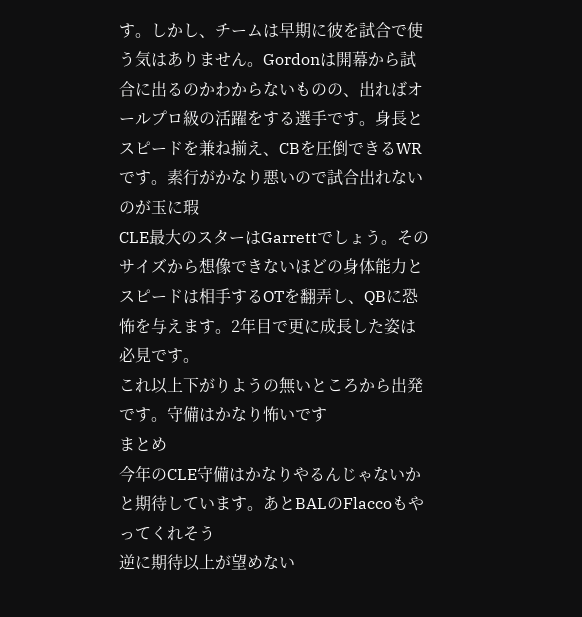す。しかし、チームは早期に彼を試合で使う気はありません。Gordonは開幕から試合に出るのかわからないものの、出ればオールプロ級の活躍をする選手です。身長とスピードを兼ね揃え、CBを圧倒できるWRです。素行がかなり悪いので試合出れないのが玉に瑕
CLE最大のスターはGarrettでしょう。そのサイズから想像できないほどの身体能力とスピードは相手するOTを翻弄し、QBに恐怖を与えます。2年目で更に成長した姿は必見です。
これ以上下がりようの無いところから出発です。守備はかなり怖いです
まとめ
今年のCLE守備はかなりやるんじゃないかと期待しています。あとBALのFlaccoもやってくれそう
逆に期待以上が望めない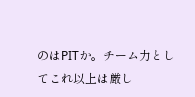のはPITか。チーム力としてこれ以上は厳し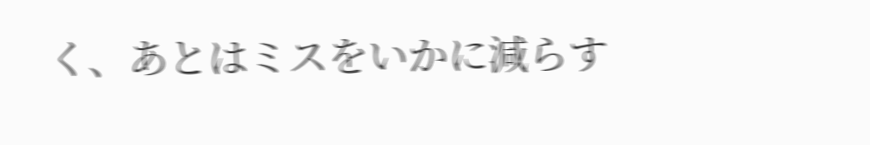く、あとはミスをいかに減らす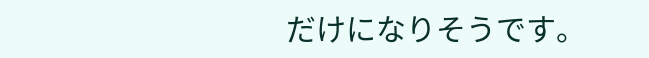だけになりそうです。